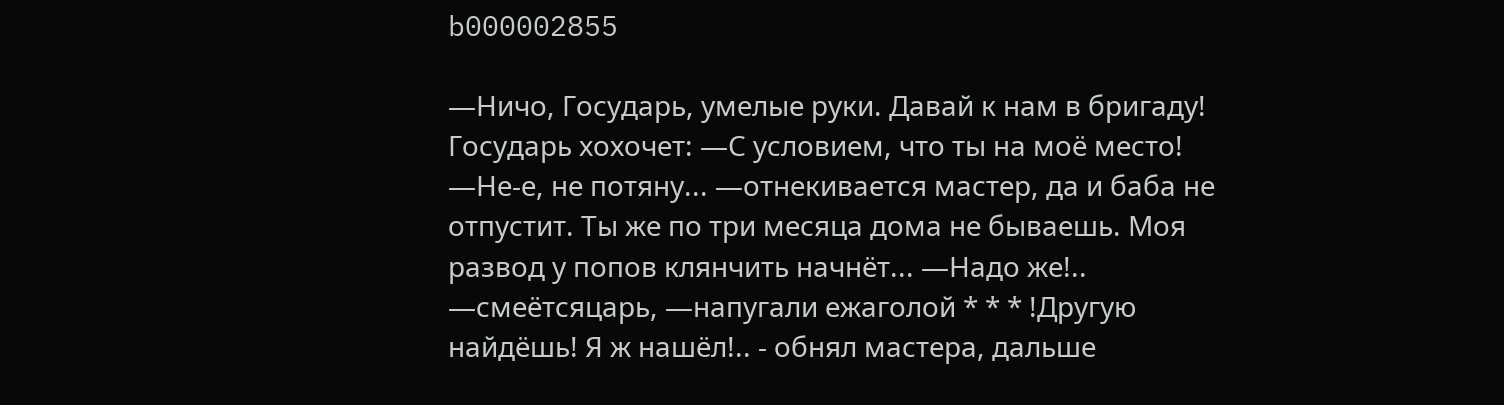b000002855

—Ничо, Государь, умелые руки. Давай к нам в бригаду! Государь хохочет: —С условием, что ты на моё место! —Не-е, не потяну... —отнекивается мастер, да и баба не отпустит. Ты же по три месяца дома не бываешь. Моя развод у попов клянчить начнёт... —Надо же!.. —смеётсяцарь, —напугали ежаголой * * * !Другую найдёшь! Я ж нашёл!.. - обнял мастера, дальше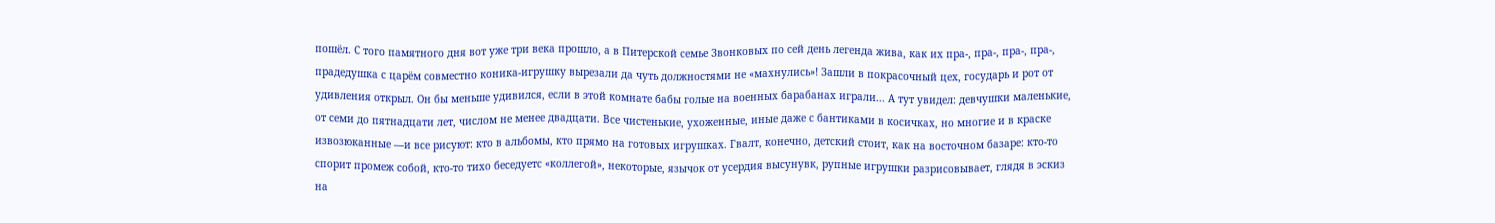пошёл. С того памятного дня вот уже три века прошло, а в Питерской семье Звонковых по сей день легенда жива, как их пра-, пра-, пра-, пра-, прадедушка с царём совместно коника-игрушку вырезали да чуть должностями не «махнулись»! Зашли в покрасочный цех, государь и рот от удивления открыл. Он бы меньше удивился, если в этой комнате бабы голые на военных барабанах играли... А тут увидел: девчушки маленькие, от семи до пятнадцати лет, числом не менее двадцати. Все чистенькие, ухоженные, иные даже с бантиками в косичках, но многие и в краске извозюканные —и все рисуют: кто в альбомы, кто прямо на готовых игрушках. Гвалт, конечно, детский стоит, как на восточном базаре: кто-то спорит промеж собой, кто-то тихо беседуетс «коллегой», некоторые, язычок от усердия высунувк, рупные игрушки разрисовывает, глядя в эскиз на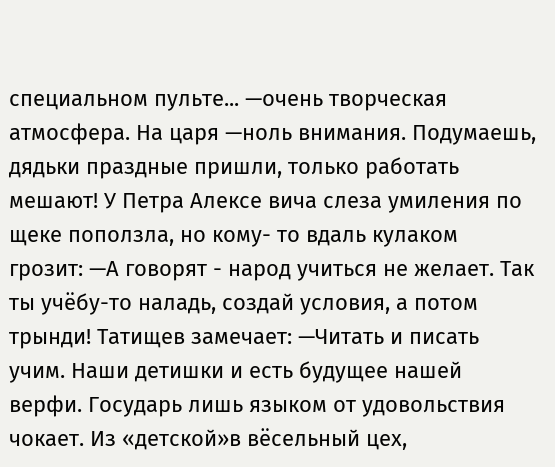специальном пульте... —очень творческая атмосфера. На царя —ноль внимания. Подумаешь, дядьки праздные пришли, только работать мешают! У Петра Алексе вича слеза умиления по щеке поползла, но кому- то вдаль кулаком грозит: —А говорят - народ учиться не желает. Так ты учёбу-то наладь, создай условия, а потом трынди! Татищев замечает: —Читать и писать учим. Наши детишки и есть будущее нашей верфи. Государь лишь языком от удовольствия чокает. Из «детской»в вёсельный цех,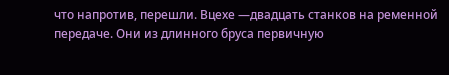что напротив, перешли. Вцехе —двадцать станков на ременной передаче. Они из длинного бруса первичную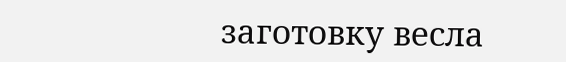заготовку весла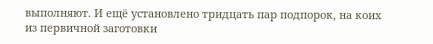выполняют. И ещё установлено тридцать пар подпорок, на коих из первичной заготовки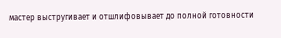мастер выстругивает и отшлифовывает до полной готовности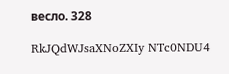весло. 328

RkJQdWJsaXNoZXIy NTc0NDU4